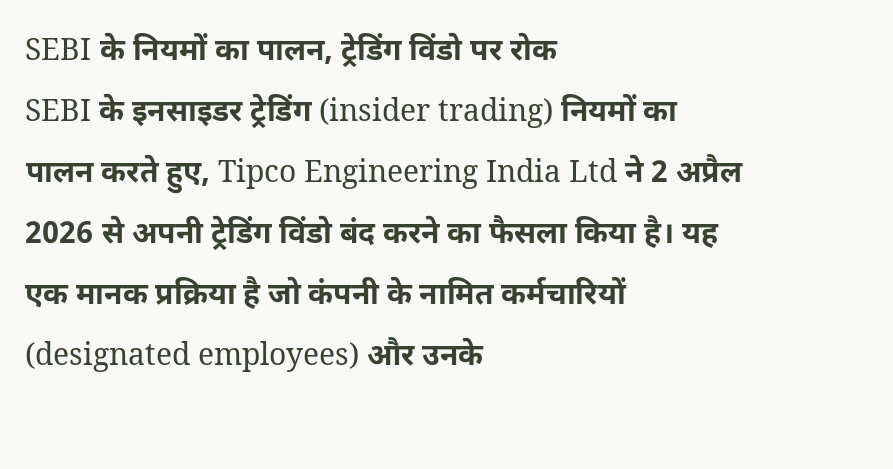SEBI के नियमों का पालन, ट्रेडिंग विंडो पर रोक
SEBI के इनसाइडर ट्रेडिंग (insider trading) नियमों का पालन करते हुए, Tipco Engineering India Ltd ने 2 अप्रैल 2026 से अपनी ट्रेडिंग विंडो बंद करने का फैसला किया है। यह एक मानक प्रक्रिया है जो कंपनी के नामित कर्मचारियों (designated employees) और उनके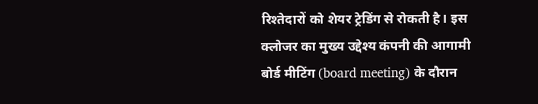रिश्तेदारों को शेयर ट्रेडिंग से रोकती है। इस क्लोजर का मुख्य उद्देश्य कंपनी की आगामी बोर्ड मीटिंग (board meeting) के दौरान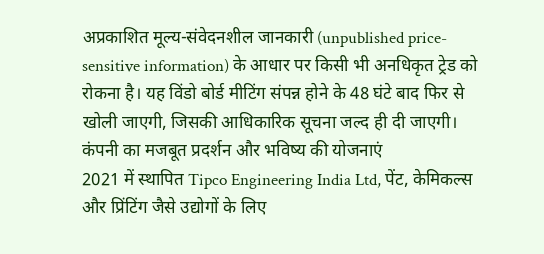अप्रकाशित मूल्य-संवेदनशील जानकारी (unpublished price-sensitive information) के आधार पर किसी भी अनधिकृत ट्रेड को रोकना है। यह विंडो बोर्ड मीटिंग संपन्न होने के 48 घंटे बाद फिर से खोली जाएगी, जिसकी आधिकारिक सूचना जल्द ही दी जाएगी।
कंपनी का मजबूत प्रदर्शन और भविष्य की योजनाएं
2021 में स्थापित Tipco Engineering India Ltd, पेंट, केमिकल्स और प्रिंटिंग जैसे उद्योगों के लिए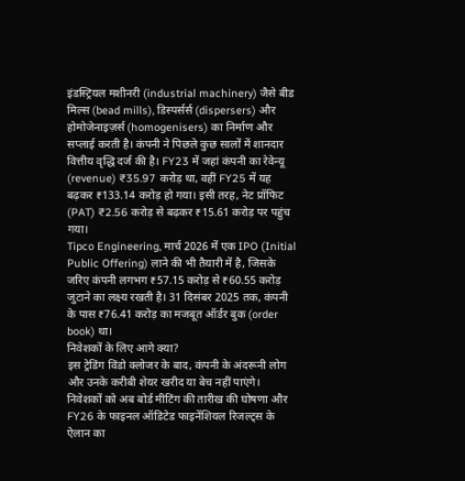इंडस्ट्रियल मशीनरी (industrial machinery) जैसे बीड मिल्स (bead mills), डिस्पर्सर्स (dispersers) और होमोजेनाइज़र्स (homogenisers) का निर्माण और सप्लाई करती है। कंपनी ने पिछले कुछ सालों में शानदार वित्तीय वृद्धि दर्ज की है। FY23 में जहां कंपनी का रेवेन्यू (revenue) ₹35.97 करोड़ था, वहीं FY25 में यह बढ़कर ₹133.14 करोड़ हो गया। इसी तरह, नेट प्रॉफिट (PAT) ₹2.56 करोड़ से बढ़कर ₹15.61 करोड़ पर पहुंच गया।
Tipco Engineering, मार्च 2026 में एक IPO (Initial Public Offering) लाने की भी तैयारी में है, जिसके जरिए कंपनी लगभग ₹57.15 करोड़ से ₹60.55 करोड़ जुटाने का लक्ष्य रखती है। 31 दिसंबर 2025 तक, कंपनी के पास ₹76.41 करोड़ का मजबूत ऑर्डर बुक (order book) था।
निवेशकों के लिए आगे क्या?
इस ट्रेडिंग विंडो क्लोजर के बाद, कंपनी के अंदरूनी लोग और उनके करीबी शेयर खरीद या बेच नहीं पाएंगे। निवेशकों को अब बोर्ड मीटिंग की तारीख की घोषणा और FY26 के फाइनल ऑडिटेड फाइनेंशियल रिजल्ट्स के ऐलान का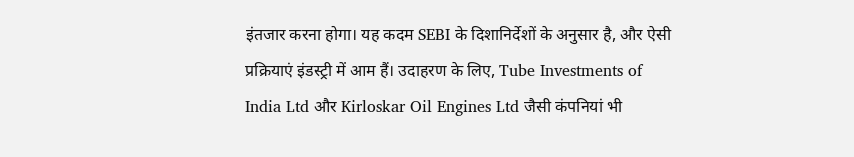इंतजार करना होगा। यह कदम SEBI के दिशानिर्देशों के अनुसार है, और ऐसी प्रक्रियाएं इंडस्ट्री में आम हैं। उदाहरण के लिए, Tube Investments of India Ltd और Kirloskar Oil Engines Ltd जैसी कंपनियां भी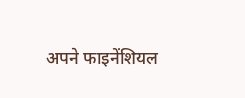अपने फाइनेंशियल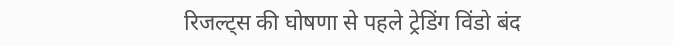रिजल्ट्स की घोषणा से पहले ट्रेडिंग विंडो बंद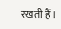रखती हैं।